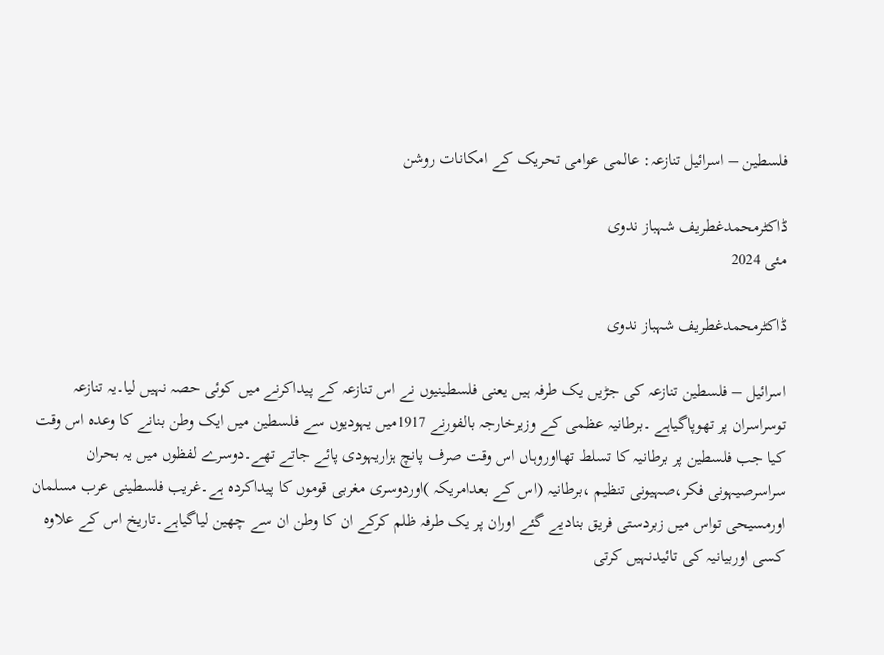فلسطین – اسرائیل تنازعہ: عالمی عوامی تحریک کے امکانات روشن

ڈاکٹرمحمدغطریف شہباز ندوی
مئی 2024

ڈاکٹرمحمدغطریف شہباز ندوی

اسرائیل – فلسطین تنازعہ کی جڑیں یک طرفہ ہیں یعنی فلسطینیوں نے اس تنازعہ کے پیداکرنے میں کوئی حصہ نہیں لیا۔یہ تنازعہ توسراسران پر تھوپاگیاہے ۔برطانیہ عظمی کے وزیرخارجہ بالفورنے 1917میں یہودیوں سے فلسطین میں ایک وطن بنانے کا وعدہ اس وقت کیا جب فلسطین پر برطانیہ کا تسلط تھااوروہاں اس وقت صرف پانچ ہزاریہودی پائے جاتے تھے۔دوسرے لفظوں میں یہ بحران سراسرصیہونی فکر،صہیونی تنظیم ،برطانیہ (اس کے بعدامریکہ )اوردوسری مغربی قوموں کا پیداکردہ ہے۔غریب فلسطینی عرب مسلمان اورمسیحی تواس میں زبردستی فریق بنادیے گئے اوران پر یک طرفہ ظلم کرکے ان کا وطن ان سے چھین لیاگیاہے۔تاریخ اس کے علاوہ کسی اوربیانیہ کی تائیدنہیں کرتی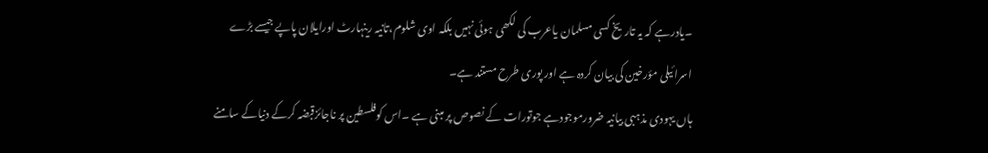۔یادرہے کہ یہ تاریخ کسی مسلمان یاعرب کی لکھی ہوئی نہیں بلکہ اوی شلوم،تانیہ رینہارٹ اورایلان پاپے جیسے بڑے اسرائیلی مؤرخین کی بیان کردہ ہے اور پوری طرح مستند ہے۔
ہاں یہودی مذہبی بیانیہ ضرورموجودہے جوتورات کے نصوص پر مبنی ہے ۔اس کوفلسطین پر ناجائزقبضہ کرکے دنیاکے سامنے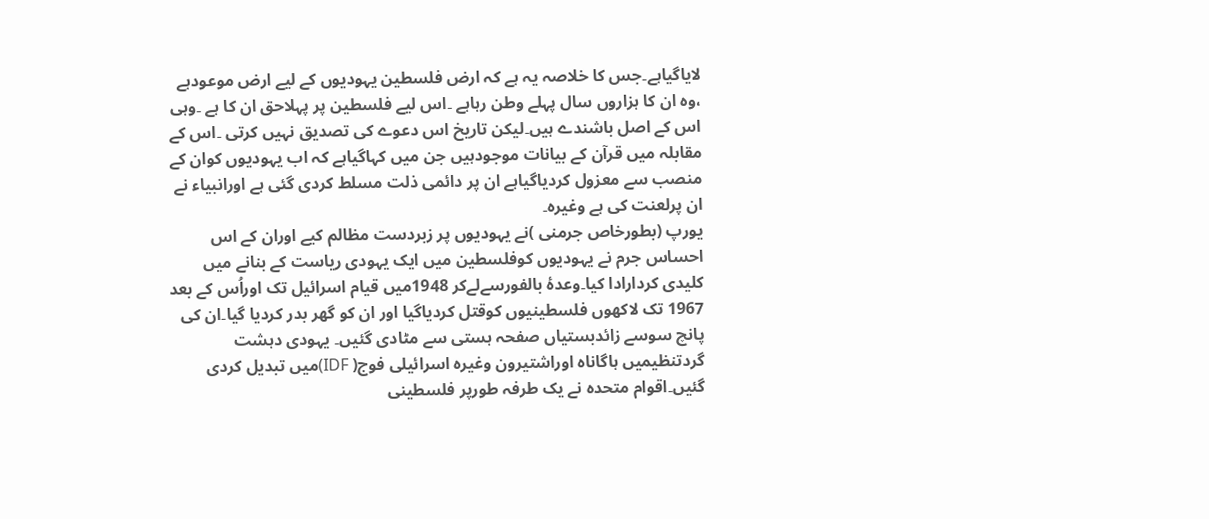لایاگیاہے۔جس کا خلاصہ یہ ہے کہ ارض فلسطین یہودیوں کے لیے ارض موعودہے ،وہ ان کا ہزاروں سال پہلے وطن رہاہے ۔اس لیے فلسطین پر پہلاحق ان کا ہے ۔وہی اس کے اصل باشندے ہیں۔لیکن تاریخ اس دعوے کی تصدیق نہیں کرتی ۔اس کے مقابلہ میں قرآن کے بیانات موجودہیں جن میں کہاگیاہے کہ اب یہودیوں کوان کے منصب سے معزول کردیاگیاہے ان پر دائمی ذلت مسلط کردی گئی ہے اورانبیاء نے ان پرلعنت کی ہے وغیرہ۔
یورپ (بطورخاص جرمنی )نے یہودیوں پر زبردست مظالم کیے اوران کے اس احساس جرم نے یہودیوں کوفلسطین میں ایک یہودی ریاست کے بنانے میں کلیدی کردارادا کیا۔وعدۂ بالفورسےلےکر 1948میں قیام اسرائیل تک اوراُس کے بعد 1967 تک لاکھوں فلسطینیوں کوقتل کردیاگیا اور ان کو گھر بدر کردیا گیا۔ان کی پانچ سوسے زائدبستیاں صفحہ ہستی سے مٹادی گئیں۔ یہودی دہشت گردتنظیمیں ہاگاناہ اوراشتیرون وغیرہ اسرائیلی فوج( IDF)میں تبدیل کردی گئیں۔اقوام متحدہ نے یک طرفہ طورپر فلسطینی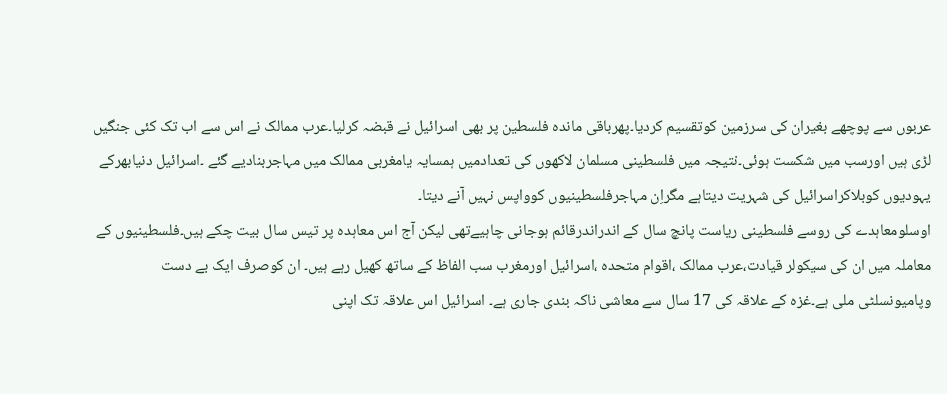عربوں سے پوچھے بغیران کی سرزمین کوتقسیم کردیا۔پھرباقی ماندہ فلسطین پر بھی اسرائیل نے قبضہ کرلیا۔عرب ممالک نے اس سے اب تک کئی جنگیں لڑی ہیں اورسب میں شکست ہوئی۔نتیجہ میں فلسطینی مسلمان لاکھوں کی تعدادمیں ہمسایہ یامغربی ممالک میں مہاجربنادیے گئے ۔اسرائیل دنیابھرکے یہودیوں کوبلاکراسرائیل کی شہریت دیتاہے مگراِن مہاجرفلسطینیوں کوواپس نہیں آنے دیتا۔
اوسلومعاہدے کی روسے فلسطینی ریاست پانچ سال کے اندراندرقائم ہوجانی چاہیےتھی لیکن آج اس معاہدہ پر تیس سال بیت چکے ہیں۔فلسطینیوں کے معاملہ میں ان کی سیکولر قیادت،عرب ممالک ،اقوام متحدہ ،اسرائیل اورمغرب سب الفاظ کے ساتھ کھیل رہے ہیں۔ ان کوصرف ایک بے دست وپامیونسلٹی ملی ہے۔غزہ کے علاقہ کی 17 سال سے معاشی ناکہ بندی جاری ہے۔ اسرائیل اس علاقہ تک اپنی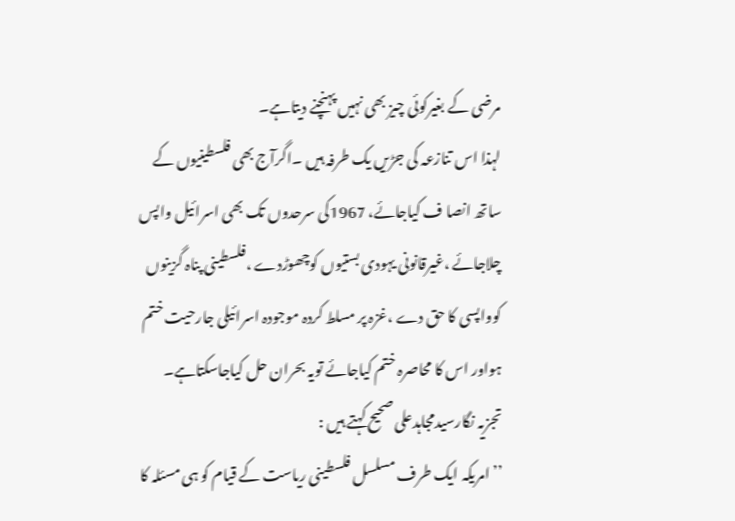مرضی کے بغیرکوئی چیز بھی نہیں پہنچنے دیتاہے۔
لہذا اس تنازعہ کی جڑیں یک طرفہ ہیں ۔اگرآج بھی فلسطینیوں کے ساتھ انصا ف کیاجائے، 1967کی سرحدوں تک بھی اسرائیل واپس چلاجائے ،غیرقانونی یہودی بستیوں کوچھوڑدے ،فلسطینی پناہ گزینوں کوواپسی کا حق دے ،غزہ پر مسلط کردہ موجودہ اسرائیلی جارحیت ختم ہواور اس کا محاصرہ ختم کیاجائے تویہ بحران حل کیاجاسکتاہے۔
تجزیہ نگارسیدمجاہدعلی صحیح کہتے ہیں :
’’ امریکہ ایک طرف مسلسل فلسطینی ریاست کے قیام کو ہی مسئلہ کا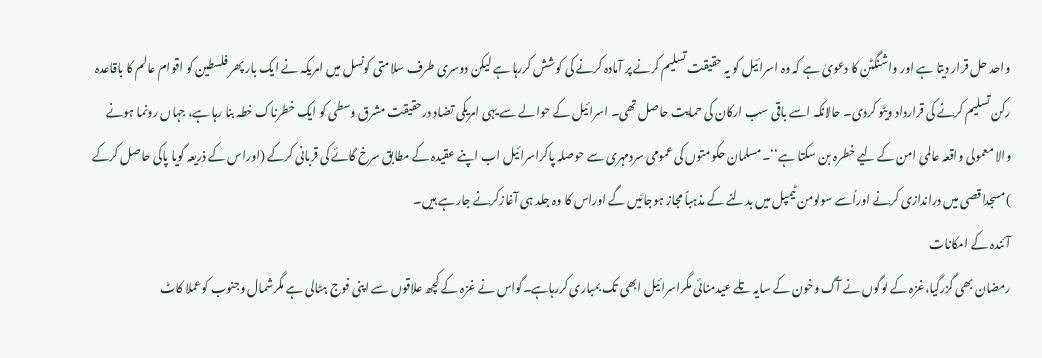واحد حل قرار دیتا ہے اور واشنگٹن کا دعویٰ ہے کہ وہ اسرائیل کو یہ حقیقت تسلیم کرنے پر آمادہ کرنے کی کوشش کررہا ہے لیکن دوسری طرف سلامتی کونسل میں امریکہ نے ایک بار پھر فلسطین کو اقوام عالم کا باقاعدہ رکن تسلیم کرنے کی قرارداد ویٹو کردی۔ حالانکہ اسے باقی سب ارکان کی حمایت حاصل تھی۔ اسرائیل کے حوالے سے یہی امریکی تضاد درحقیقت مشرق وسطی کو ایک خطرناک خطہ بنا رہا ہے، جہاں رونما ہونے والا معمولی واقعہ عالمی امن کے لیے خطرہ بن سکتا ہے‘‘۔مسلمان حکومتوں کی عمومی سردمہری سے حوصلہ پاکراسرائیل اب اپنے عقیدہ کے مطابق سرخ گائے کی قربانی کرکے (اوراس کے ذریعہ گویا پاکی حاصل کرکے )مسجداقصی میں دراندازی کرنے اوراُسے سولومن ٹیمپل میں بدلنے کے مذہباً مجاز ہوجائیں گے اوراس کا وہ جلد ہی آغازکرنے جارہے ہیں۔
آئندہ کے امکانات
رمضان بھی گزرگیا،غزہ کے لوگوں نے آگ وخون کے سایہ تلے عیدمنائی مگراسرائیل ابھی تک بمباری کررہاہے۔گواس نے غزہ کے کچھ علاقوں سے اپنی فوج ہٹالی ہے مگرشمال وجنوب کوعملا کاٹ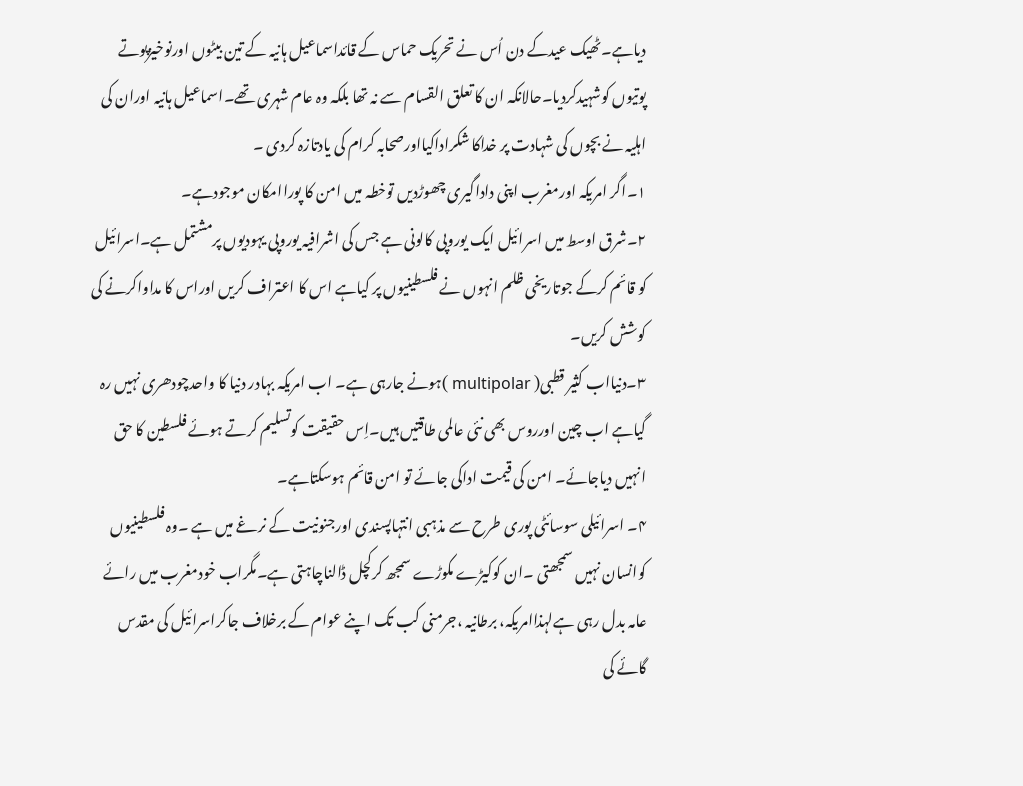دیاہے۔ٹھیک عیدکے دن اُس نے تحریک حماس کے قائداسماعیل ہانیہ کے تین بیٹوں اورنوخیزپوتے پوتیوں کوشہیدکردیا۔حالانکہ ان کا تعلق القسام سے نہ تھا بلکہ وہ عام شہری تھے۔اسماعیل ہانیہ اوران کی اہلیہ نے بچوں کی شہادت پر خداکا شکراداکیااورصحابہ کرام کی یادتازہ کردی ۔
۱۔اگر امریکہ اورمغرب اپنی داداگیری چھوڑدیں توخطہ میں امن کا پوراامکان موجودہے۔
۲۔شرق اوسط میں اسرائیل ایک یوروپی کالونی ہے جس کی اشرافیہ یوروپی یہودیوں پرمشتمل ہے۔اسرائیل کو قائم کرکے جوتاریخی ظلم انہوں نے فلسطینیوں پر کیاہے اس کا اعتراف کریں اوراس کا مداواکرنے کی کوشش کریں۔
۳۔دنیااب کثیر قطبی( multipolar )ہونے جارہی ہے۔ اب امریکہ بہادر دنیا کا واحدچودھری نہیں رہ گیاہے اب چین اورروس بھی نئی عالمی طاقتیں ہیں۔اِس حقیقت کوتسلیم کرتے ہوئے فلسطین کا حق انہیں دیاجائے۔ امن کی قیمت اداکی جائے تو امن قائم ہوسکتاہے۔
۴۔ اسرائیلی سوسائٹی پوری طرح سے مذہبی انتہاپسندی اورجنونیت کے نرغے میں ہے ۔وہ فلسطینیوں کوانسان نہیں سمجھتی ۔ان کوکیڑے مکوڑے سمجھ کرکچل ڈالناچاہتی ہے۔مگراب خودمغرب میں رائے عامہ بدل رہی ہےلہذاامریکہ، برطانیہ ،جرمنی کب تک اپنے عوام کے برخلاف جاکراسرائیل کی مقدس گائے کی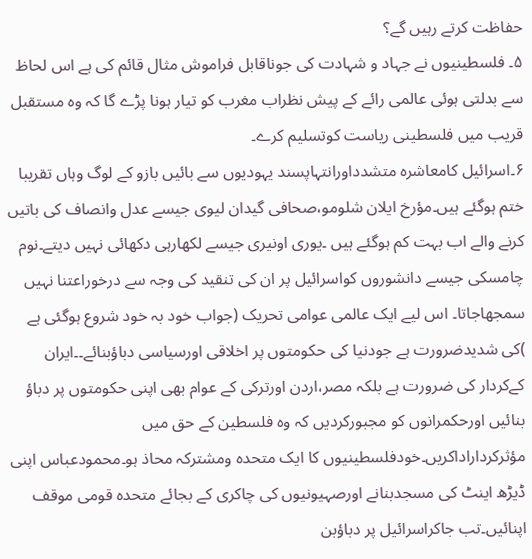حفاظت کرتے رہیں گے؟
۵۔ فلسطینیوں نے جہاد و شہادت کی جوناقابل فراموش مثال قائم کی ہے اس لحاظ سے بدلتی ہوئی عالمی رائے کے پیش نظراب مغرب کو تیار ہونا پڑے گا کہ وہ مستقبل قریب میں فلسطینی ریاست کوتسلیم کرے۔
۶۔اسرائیل کامعاشرہ متشدداورانتہاپسند یہودیوں سے بائیں بازو کے لوگ وہاں تقریبا ختم ہوگئے ہیں۔مؤرخ ایلان شلومو،صحافی گیدان لیوی جیسے عدل وانصاف کی باتیں کرنے والے اب بہت کم ہوگئے ہیں ۔یوری اونیری جیسے لکھارہی دکھائی نہیں دیتے۔نوم چامسکی جیسے دانشوروں کواسرائیل پر ان کی تنقید کی وجہ سے درخوراعتنا نہیں سمجھاجاتا۔ اس لیے ایک عالمی عوامی تحریک (جواب خود بہ خود شروع ہوگئی ہے )کی شدیدضرورت ہے جودنیا کی حکومتوں پر اخلاقی اورسیاسی دباؤبنائے۔۔ایران کےکردار کی ضرورت ہے بلکہ مصر،اردن اورترکی کے عوام بھی اپنی حکومتوں پر دباؤ بنائیں اورحکمرانوں کو مجبورکردیں کہ وہ فلسطین کے حق میں مؤثرکرداراداکریں۔خودفلسطینیوں کا ایک متحدہ ومشترکہ محاذ ہو۔محمودعباس اپنی ڈیڑھ اینٹ کی مسجدبنانے اورصہیونیوں کی چاکری کے بجائے متحدہ قومی موقف اپنائیں۔تب جاکراسرائیل پر دباؤبن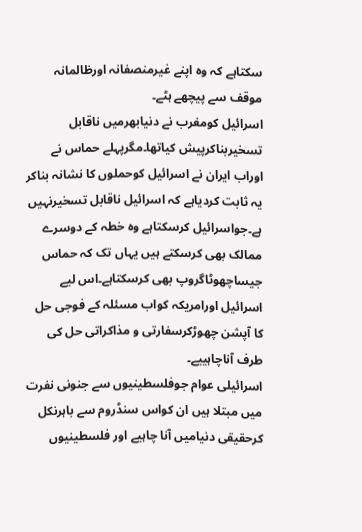سکتاہے کہ وہ اپنے غیرمنصفانہ اورظالمانہ موقف سے پیچھے ہٹے۔
اسرائیل کومغرب نے دنیابھرمیں ناقابل تسخیربناکرپیش کیاتھا۔مگرپہلے حماس نے اوراب ایران نے اسرائیل کوحملوں کا نشانہ بناکر یہ ثابت کردیاہے کہ اسرائیل ناقابل تسخیرنہیں ہے۔جواسرائیل کرسکتاہے وہ خطہ کے دوسرے ممالک بھی کرسکتے ہیں یہاں تک کہ حماس جیساچھوٹاگروپ بھی کرسکتاہے۔اس لیے اسرائیل اورامریکہ کواب مسئلہ کے فوجی حل کا آپشن چھوڑکرسفارتی و مذاکراتی حل کی طرف آناچاہییے۔
اسرائیلی عوام جوفلسطینیوں سے جنونی نفرت میں مبتلا ہیں ان کواس سنڈروم سے باہرنکل کرحقیقی دنیامیں آنا چاہیے اور فلسطینیوں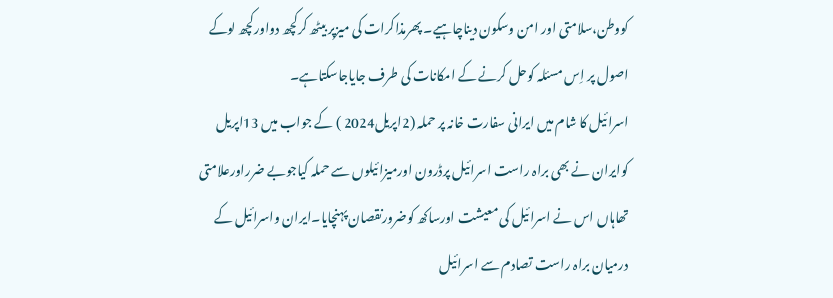کووطن،سلامتی اور امن وسکون دیناچاہیے۔ پھرمذاکرات کی میزپر بیٹھ کرکچھ دواورکچھ لوکے اصول پر اِس مسئلہ کوحل کرنے کے امکانات کی طرف جایاجاسکتاہے۔
اسرائیل کا شام میں ایرانی سفارت خانہ پر حملہ (2اپریل2024 ) کے جواب میں 13اپریل کوایران نے بھی براہ راست اسرائیل پرڈرون اورمیزائیلوں سے حملہ کیاجوبے ضرراورعلامتی تھاہاں اس نے اسرائیل کی معیشت اورساکھ کوضرورنقصان پہنچایا۔ایران واسرائیل کے درمیان براہ راست تصادم سے اسرائیل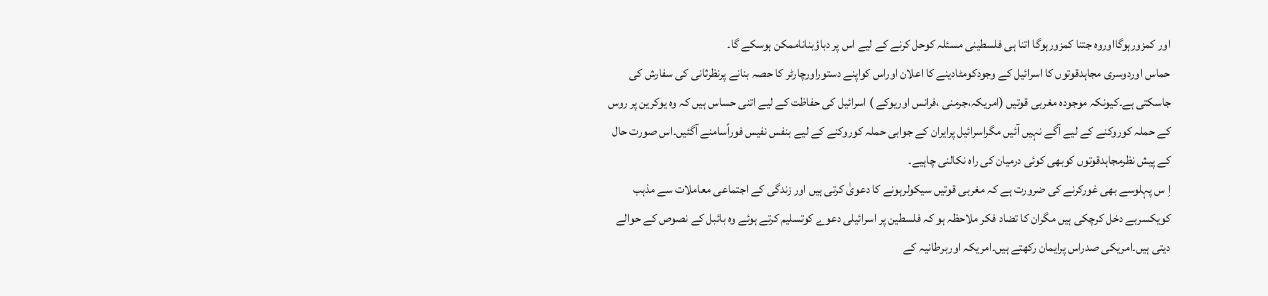اور کمزورہوگااوروہ جتنا کمزورہوگا اتنا ہی فلسطینی مسئلہ کوحل کرنے کے لیے اس پر دباؤبناناممکن ہوسکے گا۔
حماس اوردوسری مجاہدقوتوں کا اسرائیل کے وجودکومٹادینے کا اعلان اوراس کواپنے دستوراورچارٹر کا حصہ بنانے پرنظرثانی کی سفارش کی جاسکتی ہے۔کیونکہ موجودہ مغربی قوتیں (امریکہ،جرمنی ،فرانس اوریوکے ) اسرائیل کی حفاظت کے لیے اتنی حساس ہیں کہ وہ یوکرین پر روس کے حملہ کوروکنے کے لیے آگے نہیں آئیں مگراسرائیل پرایران کے جوابی حملہ کوروکنے کے لیے بنفس نفیس فوراًسامنے آگئیں۔اس صورت حال کے پیش نظرمجاہدقوتوں کوبھی کوئی درمیان کی راہ نکالنی چاہیے۔
اِ س پہلوسے بھی غورکرنے کی ضرورت ہے کہ مغربی قوتیں سیکولرہونے کا دعویٰ کرتی ہیں اور زندگی کے اجتماعی معاملات سے مذہب کویکسربے دخل کرچکی ہیں مگران کا تضاد فکر ملاحظہ ہو کہ فلسطین پر اسرائیلی دعوے کوتسلیم کرتے ہوئے وہ بائبل کے نصوص کے حوالے دیتی ہیں۔امریکی صدراس پرایمان رکھتے ہیں۔امریکہ اوربرطانیہ کے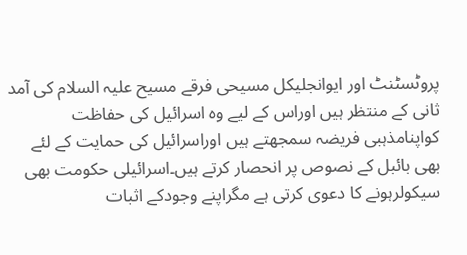پروٹسٹنٹ اور ایوانجلیکل مسیحی فرقے مسیح علیہ السلام کی آمد ثانی کے منتظر ہیں اوراس کے لیے وہ اسرائیل کی حفاظت کواپنامذہبی فریضہ سمجھتے ہیں اوراسرائیل کی حمایت کے لئے بھی بائبل کے نصوص پر انحصار کرتے ہیں۔اسرائیلی حکومت بھی سیکولرہونے کا دعوی کرتی ہے مگراپنے وجودکے اثبات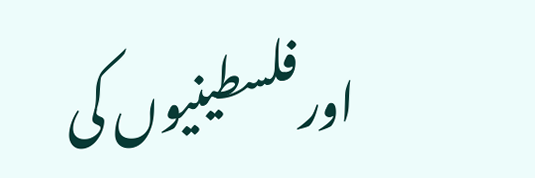اورفلسطینیوں کی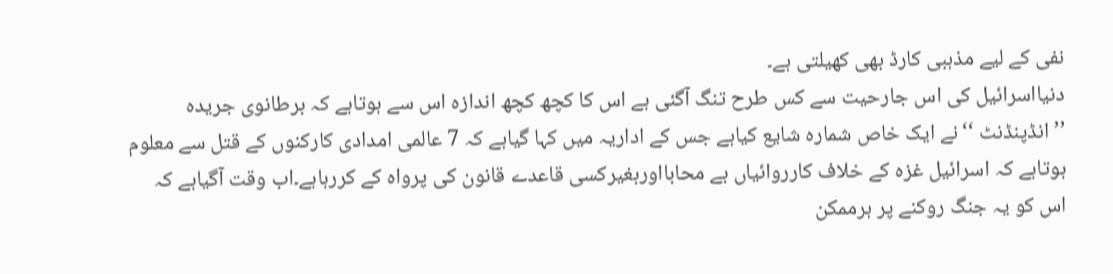نفی کے لیے مذہبی کارڈ بھی کھیلتی ہے۔
دنیااسرائیل کی اس جارحیت سے کس طرح تنگ آگئی ہے اس کا کچھ کچھ اندازہ اس سے ہوتاہے کہ برطانوی جریدہ ’’انڈپنڈنٹ ‘‘نے ایک خاص شمارہ شایع کیاہے جس کے اداریہ میں کہا گیاہے کہ 7 عالمی امدادی کارکنوں کے قتل سے معلوم ہوتاہے کہ اسرائیل غزہ کے خلاف کارروائیاں بے محابااوربغیرکسی قاعدے قانون کی پرواہ کے کررہاہے۔اب وقت آگیاہے کہ اس کو یہ جنگ روکنے پر ہرممکن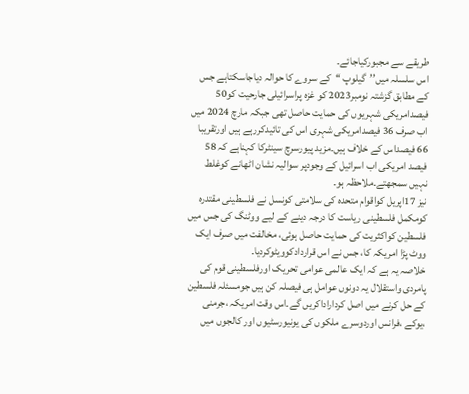طریقے سے مجبورکیاجائے۔
اس سلسلہ میں’’گیلوپ ‘‘کے سروے کا حوالہ دیاجاسکتاہے جس کے مطابق گزشتہ نومبر2023 کو غزہ پراسرائیلی جارحیت کو50 فیصدامریکی شہریوں کی حمایت حاصل تھی جبکہ مارچ 2024 میں اب صرف 36 فیصدامریکی شہری اس کی تائیدکررہے ہیں اورتقریبا 66 فیصداس کے خلاف ہیں۔مزید پیورسرچ سینٹرکا کہناہے کہ 58 فیصد امریکی اب اسرائیل کے وجودپر سوالیہ نشان اٹھانے کوغلط نہیں سمجھتے۔ملاحظہ ہو۔
نیز 17اپریل کواقوام متحدہ کی سلامتی کونسل نے فلسطینی مقتدرہ کومکمل فلسطینی ریاست کا درجہ دینے کے لیے ووٹنگ کی جس میں فلسطین کواکثریت کی حمایت حاصل ہوئی، مخالفت میں صرف ایک ووٹ پڑا امریکہ کا، جس نے اس قراردادکوویٹوکردیا۔
خلاصہ یہ ہے کہ ایک عالمی عوامی تحریک اورفلسطینی قوم کی پامردی واستقلال یہ دونوں عوامل ہی فیصلہ کن ہیں جومسئلہ فلسطین کے حل کرنے میں اصل کرداراداکریں گے۔اس وقت امریکہ ،جرمنی ،یوکے ،فرانس اوردوسرے ملکوں کی یونیورسٹیوں اور کالجوں میں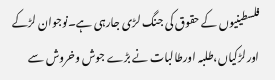فلسطینیوں کے حقوق کی جنگ لڑی جارہی ہے۔نوجوان لڑکے اورلڑکیاں،طلبہ اورطالبات نے بڑے جوش وخروش سے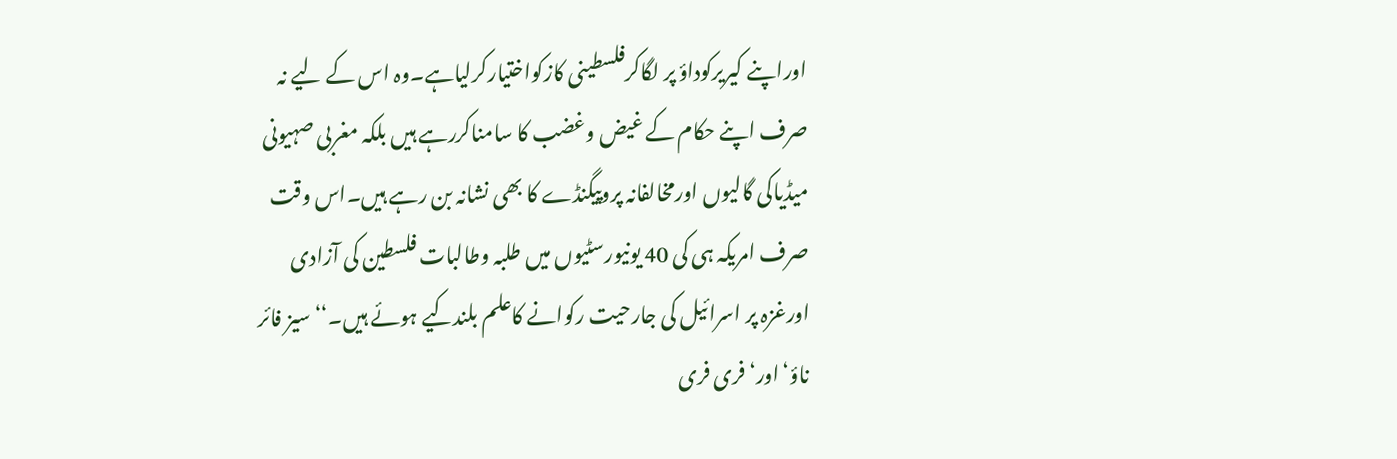اوراپنے کیریرکوداؤ پر لگاکرفلسطینی کازکواختیارکرلیاہے۔وہ اس کے لیے نہ صرف اپنے حکام کے غیض وغضب کا سامناکررہے ہیں بلکہ مغربی صہیونی میڈیاکی گالیوں اورمخالفانہ پروپیگنڈے کا بھی نشانہ بن رہے ہیں۔اس وقت صرف امریکہ ہی کی 40 یونیورسٹیوں میں طلبہ وطالبات فلسطین کی آزادی اورغزہ پر اسرائیل کی جارحیت رکوانے کاعلم بلندکیے ہوئے ہیں۔‘‘سیز فائر ناؤ‘اور‘فری فری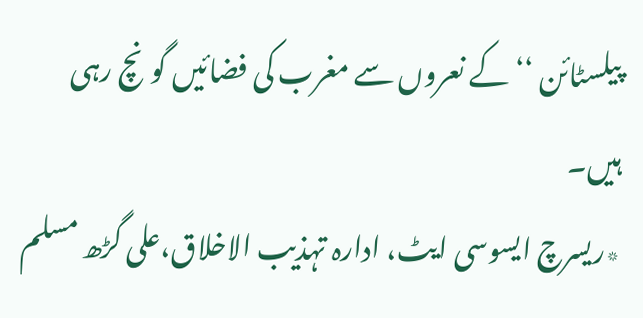پیلسٹائن ‘‘کے نعروں سے مغرب کی فضائیں گونچ رہی ہیں۔
٭ریسرچ ایسوسی ایٹ، ادارہ تہذیب الاخلاق،علی گڑھ مسلم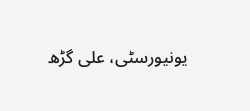یونیورسٹی، علی گڑھ